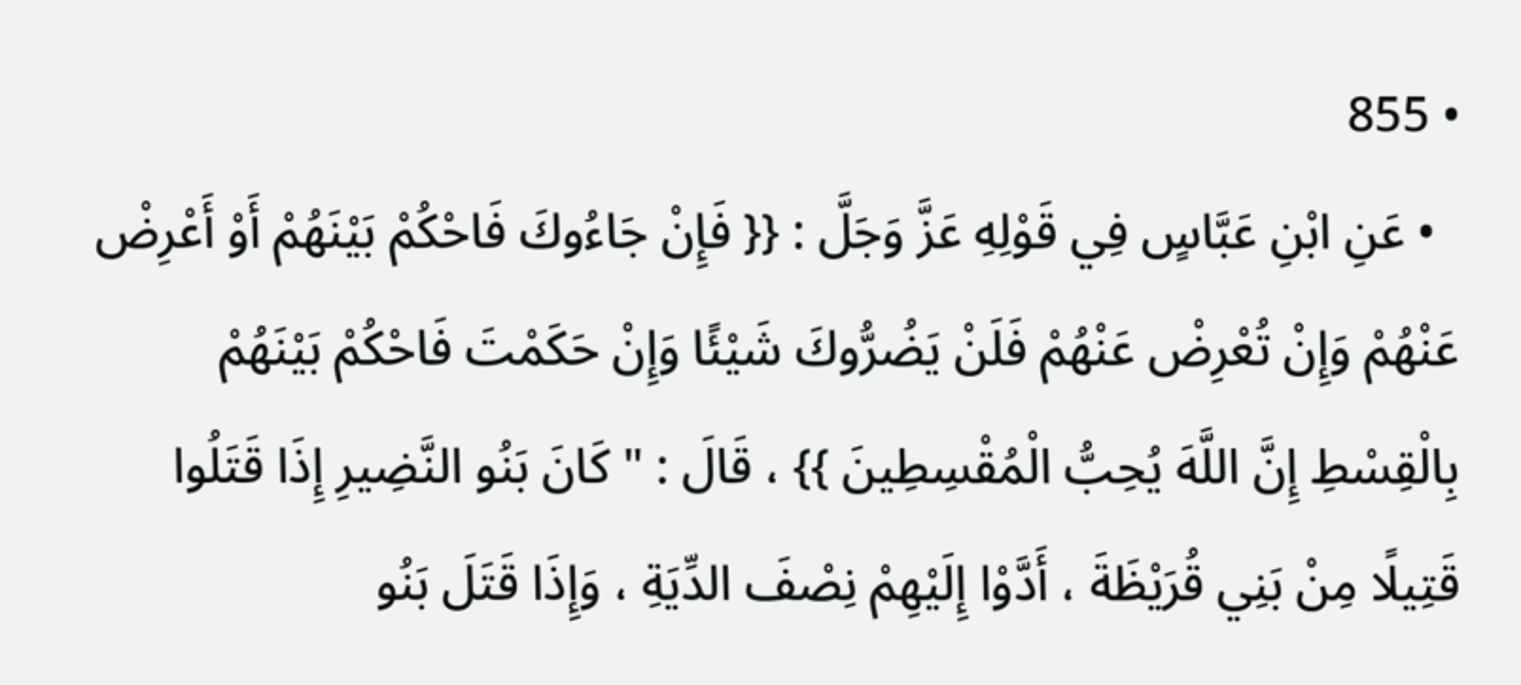• 855
  • عَنِ ابْنِ عَبَّاسٍ فِي قَوْلِهِ عَزَّ وَجَلَّ : {{ فَإِنْ جَاءُوكَ فَاحْكُمْ بَيْنَهُمْ أَوْ أَعْرِضْ عَنْهُمْ وَإِنْ تُعْرِضْ عَنْهُمْ فَلَنْ يَضُرُّوكَ شَيْئًا وَإِنْ حَكَمْتَ فَاحْكُمْ بَيْنَهُمْ بِالْقِسْطِ إِنَّ اللَّهَ يُحِبُّ الْمُقْسِطِينَ }} ، قَالَ : " كَانَ بَنُو النَّضِيرِ إِذَا قَتَلُوا قَتِيلًا مِنْ بَنِي قُرَيْظَةَ ، أَدَّوْا إِلَيْهِمْ نِصْفَ الدِّيَةِ ، وَإِذَا قَتَلَ بَنُو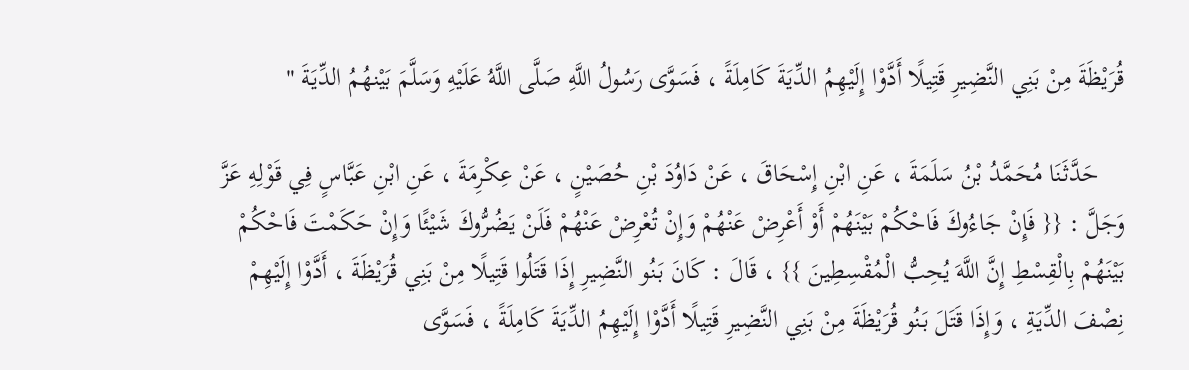قُرَيْظَةَ مِنْ بَنِي النَّضِيرِ قَتِيلًا أَدَّوْا إِلَيْهِمُ الدِّيَةَ كَامِلَةً ، فَسَوَّى رَسُولُ اللَّهِ صَلَّى اللَّهُ عَلَيْهِ وَسَلَّمَ بَيْنهُمُ الدِّيَةَ "

    حَدَّثَنَا مُحَمَّدُ بْنُ سَلَمَةَ ، عَنِ ابْنِ إِسْحَاقَ ، عَنْ دَاوُدَ بْنِ حُصَيْنٍ ، عَنْ عِكْرِمَةَ ، عَنِ ابْنِ عَبَّاسٍ فِي قَوْلِهِ عَزَّ وَجَلَّ : {{ فَإِنْ جَاءُوكَ فَاحْكُمْ بَيْنَهُمْ أَوْ أَعْرِضْ عَنْهُمْ وَإِنْ تُعْرِضْ عَنْهُمْ فَلَنْ يَضُرُّوكَ شَيْئًا وَإِنْ حَكَمْتَ فَاحْكُمْ بَيْنَهُمْ بِالْقِسْطِ إِنَّ اللَّهَ يُحِبُّ الْمُقْسِطِينَ }} ، قَالَ : كَانَ بَنُو النَّضِيرِ إِذَا قَتَلُوا قَتِيلًا مِنْ بَنِي قُرَيْظَةَ ، أَدَّوْا إِلَيْهِمْ نِصْفَ الدِّيَةِ ، وَإِذَا قَتَلَ بَنُو قُرَيْظَةَ مِنْ بَنِي النَّضِيرِ قَتِيلًا أَدَّوْا إِلَيْهِمُ الدِّيَةَ كَامِلَةً ، فَسَوَّى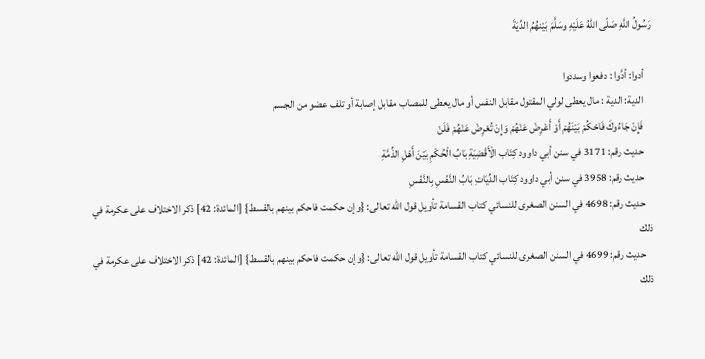رَسُولُ اللَّهِ صَلّى اللهُ عَلَيْهِ وسَلَّمَ بَيْنهُمُ الدِّيَةَ

    أدوا: أدَّوا : دفعوا وسددوا
    الدية: الدية : مال يعطى لولي المقتول مقابل النفس أو مال يعطى للمصاب مقابل إصابة أو تلف عضو من الجسم
    فَإِنْ جَاءُوكَ فَاحْكُمْ بَيْنَهُمْ أَوْ أَعْرِضْ عَنْهُمْ وَإِنْ تُعْرِضْ عَنْهُمْ فَلَنْ
    حديث رقم: 3171 في سنن أبي داوود كِتَاب الْأَقْضِيَةِ بَابُ الْحُكْمِ بَيْنَ أَهْلِ الذِّمَّةِ
    حديث رقم: 3958 في سنن أبي داوود كِتَاب الدِّيَاتِ بَابُ النَّفْسِ بِالنَّفْسِ
    حديث رقم: 4698 في السنن الصغرى للنسائي كتاب القسامة تأويل قول الله تعالى: {وإن حكمت فاحكم بينهم بالقسط} [المائدة: 42] ذكر الاختلاف على عكرمة في ذلك
    حديث رقم: 4699 في السنن الصغرى للنسائي كتاب القسامة تأويل قول الله تعالى: {وإن حكمت فاحكم بينهم بالقسط} [المائدة: 42] ذكر الاختلاف على عكرمة في ذلك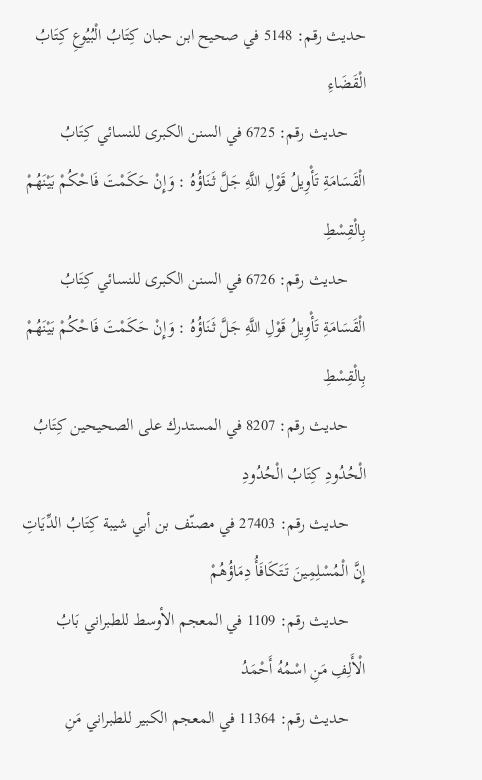حديث رقم: 5148 في صحيح ابن حبان كِتَابُ الْبُيُوعِ كِتَابُ الْقَضَاءِ
    حديث رقم: 6725 في السنن الكبرى للنسائي كِتَابُ الْقَسَامَةِ تَأْوِيلُ قَوْلِ اللَّهِ جَلَّ ثَنَاؤُهُ : وَإِنْ حَكَمْتَ فَاحْكُمْ بَيْنَهُمْ بِالْقِسْطِ
    حديث رقم: 6726 في السنن الكبرى للنسائي كِتَابُ الْقَسَامَةِ تَأْوِيلُ قَوْلِ اللَّهِ جَلَّ ثَنَاؤُهُ : وَإِنْ حَكَمْتَ فَاحْكُمْ بَيْنَهُمْ بِالْقِسْطِ
    حديث رقم: 8207 في المستدرك على الصحيحين كِتَابُ الْحُدُودِ كِتَابُ الْحُدُودِ
    حديث رقم: 27403 في مصنّف بن أبي شيبة كِتَابُ الدِّيَاتِ إِنَّ الْمُسْلِمِينَ تَتَكَافَأُ دِمَاؤُهُمْ
    حديث رقم: 1109 في المعجم الأوسط للطبراني بَابُ الْأَلِفِ مَنِ اسْمُهُ أَحْمَدُ
    حديث رقم: 11364 في المعجم الكبير للطبراني مَنِ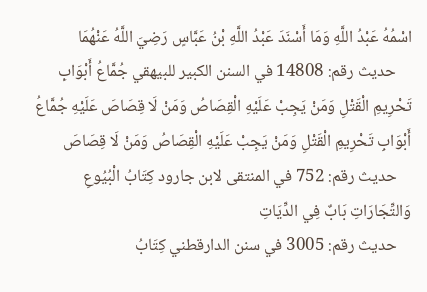اسْمُهُ عَبْدُ اللَّهِ وَمَا أَسْنَدَ عَبْدُ اللَّهِ بْنُ عَبَّاسٍ رَضِيَ اللَّهُ عَنْهُمَا
    حديث رقم: 14808 في السنن الكبير للبيهقي جُمَّاعُ أَبْوَابِ تَحْرِيمِ الْقَتْلِ وَمَنْ يَجِبْ عَلَيْهِ الْقِصَاصُ وَمَنْ لَا قِصَاصَ عَلَيْهِ جُمَّاعُ أَبْوَابِ تَحْرِيمِ الْقَتْلِ وَمَنْ يَجِبْ عَلَيْهِ الْقِصَاصُ وَمَنْ لَا قِصَاصَ
    حديث رقم: 752 في المنتقى لابن جارود كِتَابُ الْبُيُوعِ وَالتِّجَارَاتِ بَابٌ فِي الدِّيَاتِ
    حديث رقم: 3005 في سنن الدارقطني كِتَابُ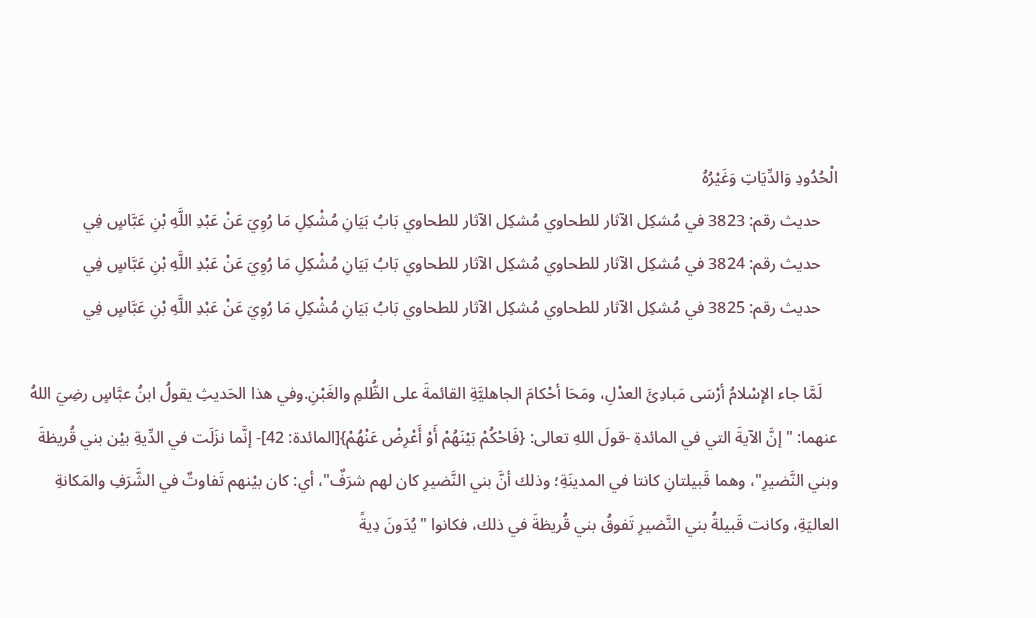الْحُدُودِ وَالدِّيَاتِ وَغَيْرُهُ
    حديث رقم: 3823 في مُشكِل الآثار للطحاوي مُشكِل الآثار للطحاوي بَابُ بَيَانِ مُشْكِلِ مَا رُوِيَ عَنْ عَبْدِ اللَّهِ بْنِ عَبَّاسٍ فِي
    حديث رقم: 3824 في مُشكِل الآثار للطحاوي مُشكِل الآثار للطحاوي بَابُ بَيَانِ مُشْكِلِ مَا رُوِيَ عَنْ عَبْدِ اللَّهِ بْنِ عَبَّاسٍ فِي
    حديث رقم: 3825 في مُشكِل الآثار للطحاوي مُشكِل الآثار للطحاوي بَابُ بَيَانِ مُشْكِلِ مَا رُوِيَ عَنْ عَبْدِ اللَّهِ بْنِ عَبَّاسٍ فِي

    لَمَّا جاء الإسْلامُ أرْسَى مَبادِئَ العدْلِ، ومَحَا أحْكامَ الجاهليَّةِ القائمةَ على الظُّلمِ والغَبْنِ.وفي هذا الحَديثِ يقولُ ابنُ عبَّاسٍ رضِيَ اللهُ عنهما: "إنَّ الآيةَ التي في المائدةِ -قولَ اللهِ تعالى: {فَاحْكُمْ بَيْنَهُمْ أَوْ أَعْرِضْ عَنْهُمْ}[المائدة: 42]- إنَّما نزَلَت في الدِّيةِ بيْن بني قُريظةَ وبني النَّضيرِ"، وهما قَبيلتانِ كانتا في المدينَةِ؛ وذلك أنَّ بني النَّضيرِ كان لهم شرَفٌ"، أي: كان بيْنهم تَفاوتٌ في الشَّرَفِ والمَكانةِ العاليَةِ، وكانت قَبيلةُ بني النَّضيرِ تَفوقُ بني قُريظةَ في ذلك، فكانوا "يُدَونَ دِيةً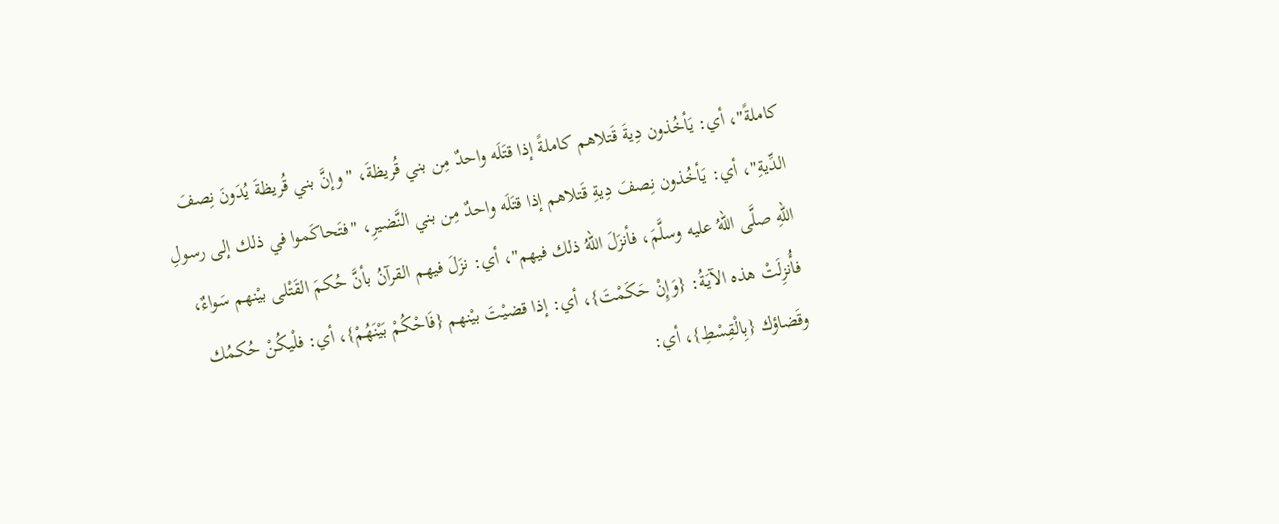كاملةً"، أي: يَأخُذون دِيةَ قَتلاهم كاملةً إذا قتَلَه واحدٌ مِن بني قُريظةَ، "وإنَّ بني قُريظةَ يُدَونَ نِصفَ الدِّيةِ"، أي: يَأخُذون نِصفَ دِيةِ قَتلاهم إذا قتَلَه واحدٌ مِن بني النَّضيرِ، "فتَحاكَموا في ذلك إلى رسولِ اللهِ صلَّى اللهُ عليه وسلَّمَ، فأنزَلَ اللهُ ذلك فيهم"، أي: نزَلَ فيهم القرآنُ بأنَّ حُكمَ القَتْلى بيْنهم سَواءٌ، فأُنزِلَتْ هذه الآيَةُ: {وَإِنْ حَكَمْتَ}، أي: إذا قضيْتَ بيْنهم {فَاحْكُمْ بَيْنَهُمْ}، أي: فلْيكُنْ حُكمُك وقَضاؤك {بِالْقِسْطِ}، أي: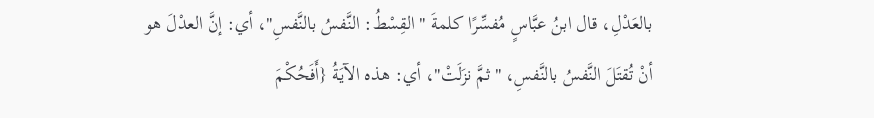بالعَدْلِ، قال ابنُ عبَّاسٍ مُفسِّرًا كلمةَ "القِسْطُ: النَّفسُ بالنَّفسِ"، أي: إنَّ العدْلَ هو أنْ تُقتَلَ النَّفسُ بالنَّفسِ، "ثمَّ نزَلَتْ"، أي: هذه الآيَةُ {أَفَحُكْمَ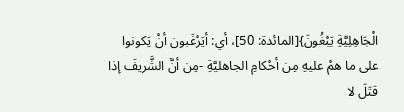الْجَاهِلِيَّةِ يَبْغُونَ}[المائدة: 50]، أي: أيَرْغَبون أنْ يَكونوا على ما همْ عليهِ مِن أحْكامِ الجاهليَّةِ -مِن أنَّ الشَّريفَ إذا قتَلَ لا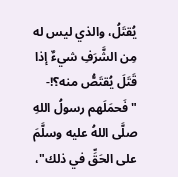يُقتَلُ، والذي ليس له مِن الشَّرَفِ شيءٌ إذا قَتَلَ يُقتَصُّ منه؟!- "فَحمَلَهم رسولُ اللهِ صلَّى اللهُ عليه وسلَّمَ على الحَقِّ في ذلك"،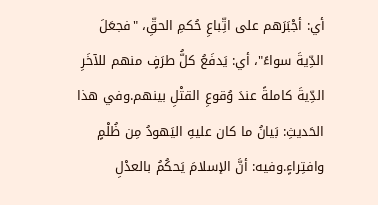أي: أجْبَرَهم على اتِّباعِ حُكمِ الحقِّ، "فجعَلَ الدِّيةَ سواءً"، أي: يَدفَعُ كلُّ طرَفٍ منهم للآخَرِ الدِّيةَ كاملةً عندَ وُقوعِ القتْلِ بينهم.وفي هذا الحَديثِ: بَيانُ ما كان عليهِ اليَهودُ مِن ظُلْمٍ وافتِراءٍ.وفيه: أنَّ الإسلامَ يَحكُمُ بالعدْلِ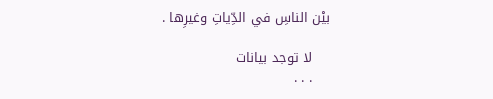بيْن الناسِ في الدِّياتِ وغيرِها .

    لا توجد بيانات
    . . .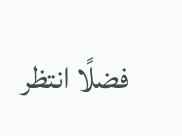فضلًا انتظر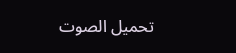تحميل الصوت